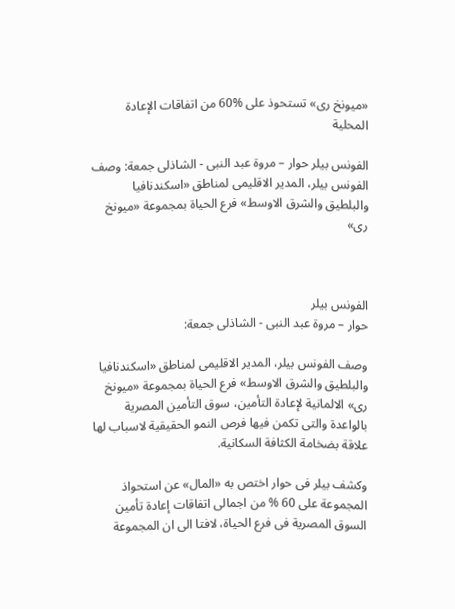«ميونخ رى» تستحوذ على %60 من اتفاقات الإعادة المحلية

الفونس بيلر حوار – مروة عبد النبى - الشاذلى جمعة: وصف الفونس بيلر، المدير الاقليمى لمناطق «اسكندنافيا والبلطيق والشرق الاوسط» فرع الحياة بمجموعة «ميونخ رى»



الفونس بيلر
حوار – مروة عبد النبى - الشاذلى جمعة:

وصف الفونس بيلر، المدير الاقليمى لمناطق «اسكندنافيا والبلطيق والشرق الاوسط» فرع الحياة بمجموعة «ميونخ رى» الالمانية لإعادة التأمين، سوق التأمين المصرية بالواعدة والتى تكمن فيها فرص النمو الحقيقية لاسباب لها علاقة بضخامة الكثافة السكانية.

وكشف بيلر فى حوار اختص به «المال» عن استحواذ المجموعة على 60 % من اجمالى اتفاقات إعادة تأمين السوق المصرية فى فرع الحياة، لافتا الى ان المجموعة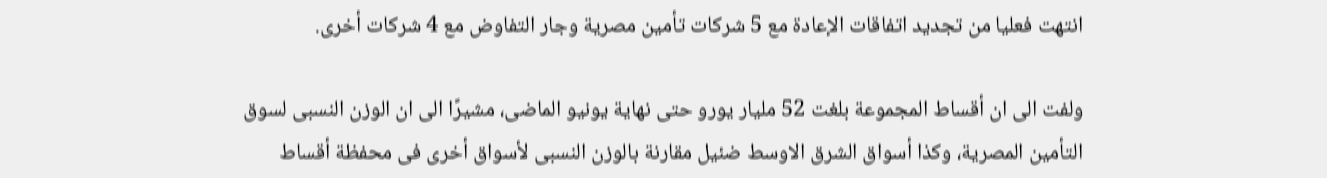انتهت فعليا من تجديد اتفاقات الإعادة مع 5 شركات تأمين مصرية وجار التفاوض مع 4 شركات أخرى.

ولفت الى ان أقساط المجموعة بلغت 52 مليار يورو حتى نهاية يونيو الماضى، مشيرًا الى ان الوزن النسبى لسوق التأمين المصرية، وكذا أسواق الشرق الاوسط ضئيل مقارنة بالوزن النسبى لأسواق أخرى فى محفظة أقساط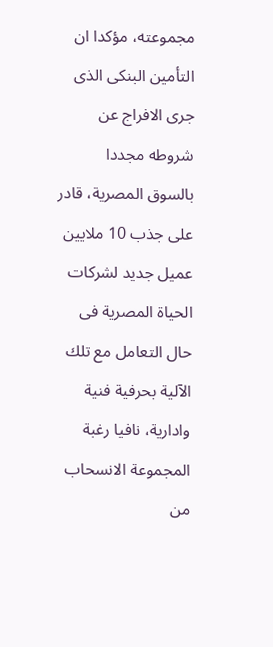مجموعته، مؤكدا ان التأمين البنكى الذى جرى الافراج عن شروطه مجددا بالسوق المصرية، قادر على جذب 10 ملايين عميل جديد لشركات الحياة المصرية فى حال التعامل مع تلك الآلية بحرفية فنية وادارية، نافيا رغبة المجموعة الانسحاب من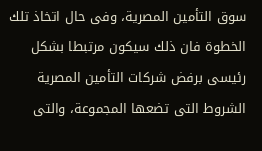سوق التأمين المصرية، وفى حال اتخاذ تلك الخطوة فان ذلك سيكون مرتبطا بشكل رئيسى برفض شركات التأمين المصرية الشروط التى تضعها المجموعة، والتى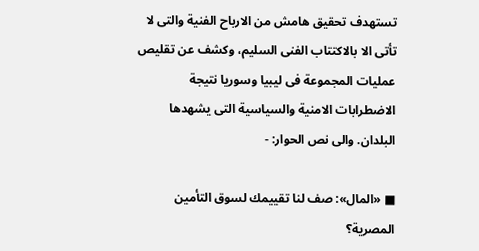تستهدف تحقيق هامش من الارباح الفنية والتى لا تأتى الا بالاكتتاب الفنى السليم، وكشف عن تقليص عمليات المجموعة فى ليبيا وسوريا نتيجة الاضطرابات الامنية والسياسية التى يشهدها البلدان. والى نص الحوار: -

■ «المال»: صف لنا تقييمك لسوق التأمين المصرية؟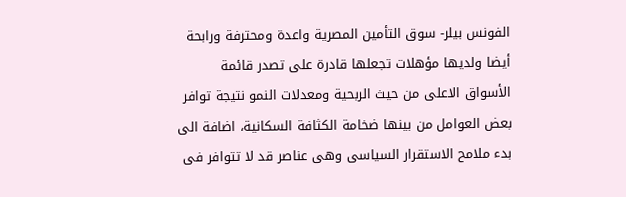الفونس بيلر- سوق التأمين المصرية واعدة ومحترفة ورابحة أيضا ولديها مؤهلات تجعلها قادرة على تصدر قائمة الأسواق الاعلى من حيث الربحية ومعدلات النمو نتيجة توافر بعض العوامل من بينها ضخامة الكثافة السكانية، اضافة الى بدء ملامح الاستقرار السياسى وهى عناصر قد لا تتوافر فى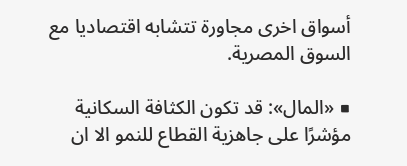أسواق اخرى مجاورة تتشابه اقتصاديا مع السوق المصرية.

■ «المال»: قد تكون الكثافة السكانية مؤشرًا على جاهزية القطاع للنمو الا ان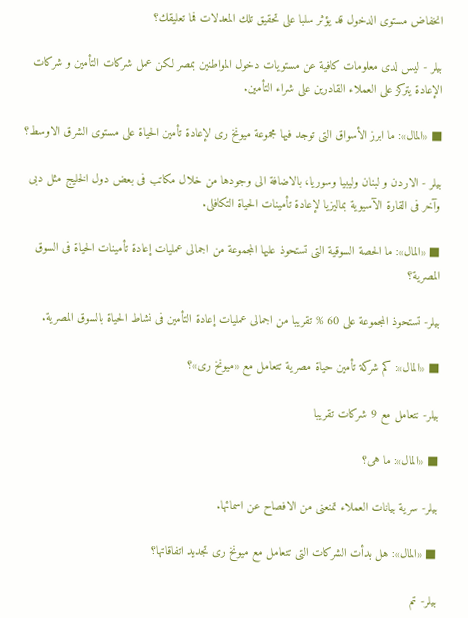انخفاض مستوى الدخول قد يؤثر سلبا على تحقيق تلك المعدلات فما تعليقك؟

بيلر - ليس لدى معلومات كافية عن مستويات دخول المواطنين بمصر لكن عمل شركات التأمين و شركات الإعادة يتركز على العملاء القادرين على شراء التأمين.

■ «المال»: ما ابرز الأسواق التى توجد فيها مجموعة ميونخ رى لإعادة تأمين الحياة على مستوى الشرق الاوسط؟

بيلر - الاردن و لبنان وليبيا وسوريا، بالاضافة الى وجودها من خلال مكاتب فى بعض دول الخليج مثل دبى وآخر فى القارة الآسيوية بماليزيا لإعادة تأمينات الحياة التكافلى.

■ «المال»: ما الحصة السوقية التى تستحوذ عليها المجموعة من اجمالى عمليات إعادة تأمينات الحياة فى السوق المصرية؟

بيلر- تستحوذ المجموعة على 60 % تقريبا من اجمالى عمليات إعادة التأمين فى نشاط الحياة بالسوق المصرية.

■ «المال»: كم شركة تأمين حياة مصرية تتعامل مع «ميونخ رى»؟

بيلر- نتعامل مع 9 شركات تقريبا

■ «المال»: ما هى؟

بيلر- سرية بيانات العملاء تمنعنى من الافصاح عن اسمائها.

■ «المال»: هل بدأت الشركات التى تتعامل مع ميونخ رى تجديد اتفاقاتها؟

بيلر- تم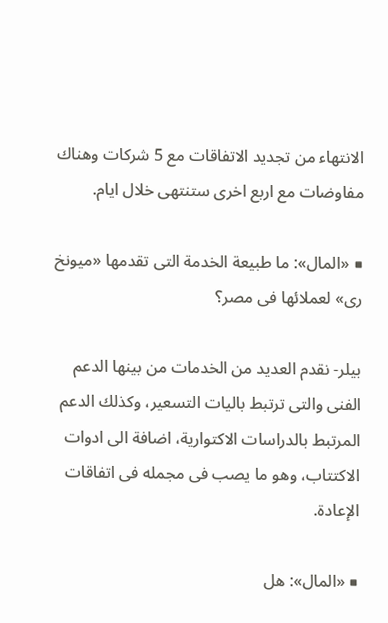الانتهاء من تجديد الاتفاقات مع 5 شركات وهناك مفاوضات مع اربع اخرى ستنتهى خلال ايام.

■ «المال»: ما طبيعة الخدمة التى تقدمها «ميونخ رى» لعملائها فى مصر؟

بيلر- نقدم العديد من الخدمات من بينها الدعم الفنى والتى ترتبط باليات التسعير، وكذلك الدعم المرتبط بالدراسات الاكتوارية، اضافة الى ادوات الاكتتاب، وهو ما يصب فى مجمله فى اتفاقات الإعادة.

■ «المال»: هل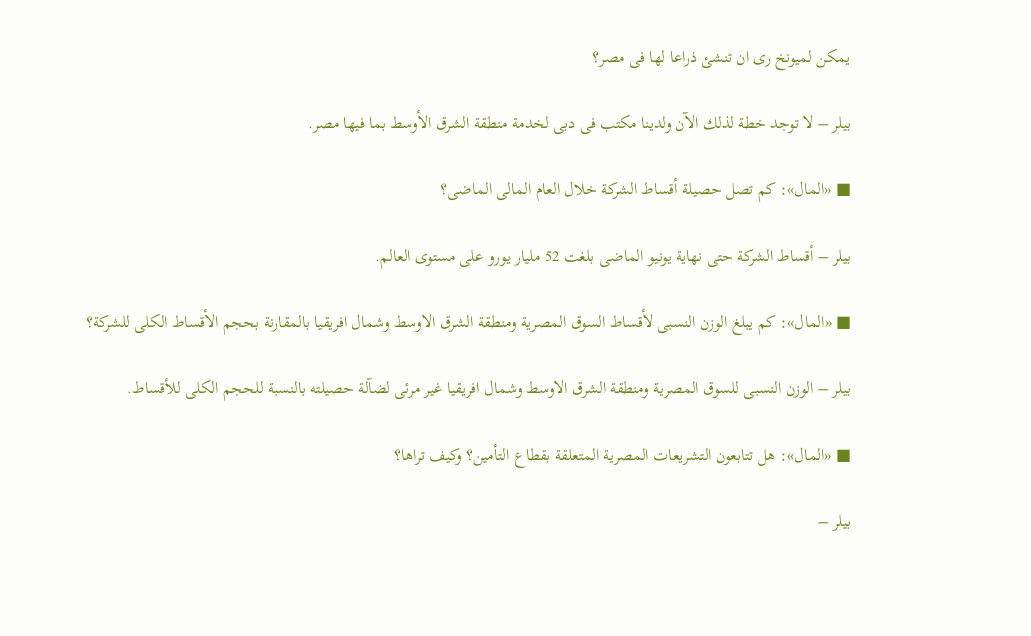يمكن لميونخ رى ان تنشئ ذراعا لها فى مصر؟

بيلر – لا توجد خطة لذلك الآن ولدينا مكتب فى دبى لخدمة منطقة الشرق الأوسط بما فيها مصر.

■ «المال»: كم تصل حصيلة أقساط الشركة خلال العام المالى الماضى؟

بيلر – أقساط الشركة حتى نهاية يونيو الماضى بلغت 52 مليار يورو على مستوى العالم.

■ «المال»: كم يبلغ الوزن النسبى لأقساط السوق المصرية ومنطقة الشرق الاوسط وشمال افريقيا بالمقارنة بحجم الأقساط الكلى للشركة؟

بيلر – الوزن النسبى للسوق المصرية ومنطقة الشرق الاوسط وشمال افريقيا غير مرئى لضآلة حصيلته بالنسبة للحجم الكلى للأقساط.

■ «المال»: هل تتابعون التشريعات المصرية المتعلقة بقطاع التأمين؟ وكيف تراها؟

بيلر –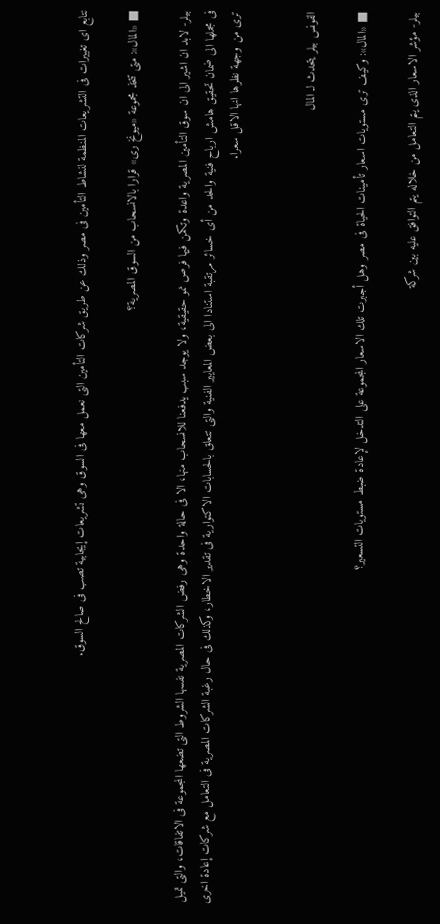نتابع اى تغييرات فى التشريعات المنظمة لنشاط التأمين فى مصر وذلك عن طريق شركات التأمين التى نعمل معها فى السوق وهى تشريعات إيجابية تصب فى صالح السوق.

■ «المال»: متى تتخذ مجموعة «ميونخ رى» قرارا بالانسحاب من السوق المصرية؟

بيلر- لابد ان اشير الى ان سوق التأمين المصرية واعدة وتكمن فيها فرص نمو حقيقية، ولا يوجد سبب يدفعنا للانسحاب منها، الا فى حالة واحدة وهى رفض الشركات المصرية نفسها الشروط التى تضعها المجموعة فى الاتفاقات، والتى تميل فى مجملها الى ضمان تحقيق هامش ارباح فنية والحد من أى خسائر مرتقبة استنادا الى بعض المعايير الفنية والتى تتعلق بالحسابات الاكتوارية فى تقدير الاخطار، وكذلك فى حال رغبة الشركات المصرية فى التعامل مع شركات إعادة اخرى ترى من وجهة نظرها انها الاقل سعرا.


الفونس بيلر يتحدث لـ المال

■ «المال»: وكيف ترى مستويات اسعار تأمينات الحياة فى مصر وهل أجبرت تلك الاسعار المجموعة على التدخل لإعادة ضبط مستويات التسعير؟

بيلر- مؤشر الاسعار الذى يتم التعامل من خلاله يتم التوافق عليه بين شركة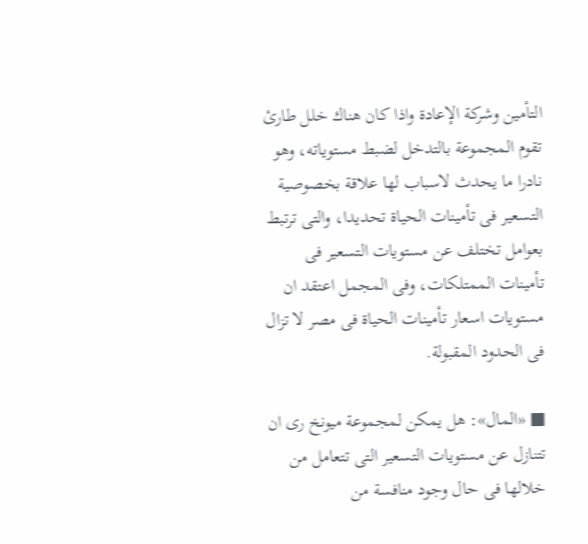التأمين وشركة الإعادة واذا كان هناك خلل طارئ تقوم المجموعة بالتدخل لضبط مستوياته، وهو نادرا ما يحدث لاسباب لها علاقة بخصوصية التسعير فى تأمينات الحياة تحديدا، والتى ترتبط بعوامل تختلف عن مستويات التسعير فى تأمينات الممتلكات، وفى المجمل اعتقد ان مستويات اسعار تأمينات الحياة فى مصر لا تزال فى الحدود المقبولة.

■ «المال»: هل يمكن لمجموعة ميونخ رى ان تتنازل عن مستويات التسعير التى تتعامل من خلالها فى حال وجود منافسة من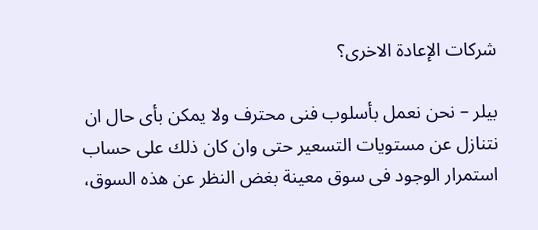شركات الإعادة الاخرى؟

بيلر – نحن نعمل بأسلوب فنى محترف ولا يمكن بأى حال ان نتنازل عن مستويات التسعير حتى وان كان ذلك على حساب استمرار الوجود فى سوق معينة بغض النظر عن هذه السوق،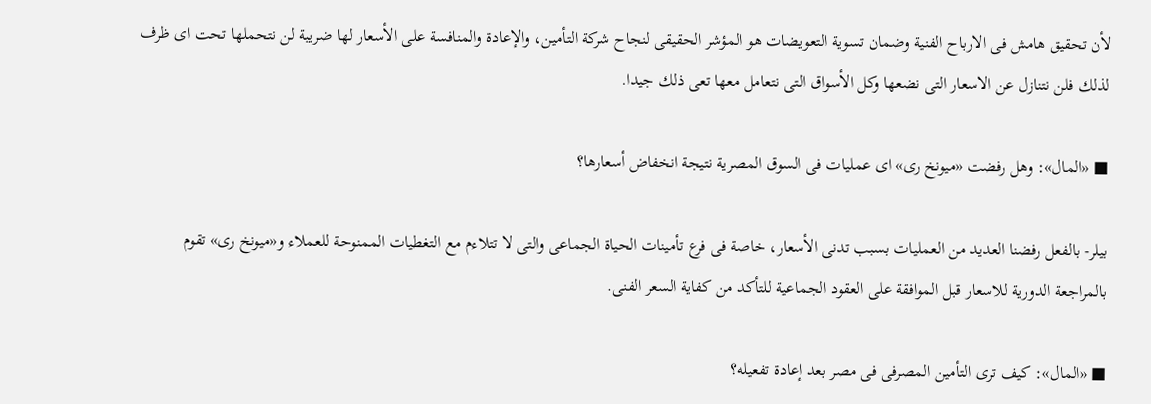لأن تحقيق هامش فى الارباح الفنية وضمان تسوية التعويضات هو المؤشر الحقيقى لنجاح شركة التأمين، والإعادة والمنافسة على الأسعار لها ضريبة لن نتحملها تحت اى ظرف لذلك فلن نتنازل عن الاسعار التى نضعها وكل الأسواق التى نتعامل معها تعى ذلك جيدا.

■ «المال»: وهل رفضت «ميونخ رى» اى عمليات فى السوق المصرية نتيجة انخفاض أسعارها؟

بيلر- بالفعل رفضنا العديد من العمليات بسبب تدنى الأسعار، خاصة فى فرع تأمينات الحياة الجماعى والتى لا تتلاءم مع التغطيات الممنوحة للعملاء و«ميونخ رى» تقوم بالمراجعة الدورية للاسعار قبل الموافقة على العقود الجماعية للتأكد من كفاية السعر الفنى.

■ «المال»: كيف ترى التأمين المصرفى فى مصر بعد إعادة تفعيله؟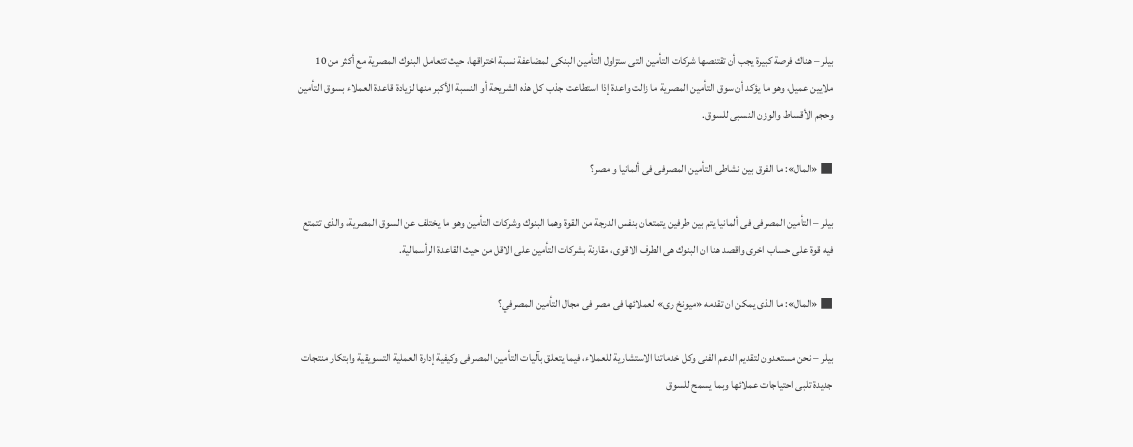بيلر – هناك فرصة كبيرة يجب أن تقتنصها شركات التأمين التى ستزاول التأمين البنكى لمضاعفة نسبة اختراقها، حيث تتعامل البنوك المصرية مع أكثر من 10 ملايين عميل، وهو ما يؤكد أن سوق التأمين المصرية ما زالت واعدة إذا استطاعت جذب كل هذه الشريحة أو النسبة الأكبر منها لزيادة قاعدة العملاء بسوق التأمين وحجم الأقساط والوزن النسبى للسوق.

■ «المال»: ما الفرق بين نشاطى التأمين المصرفى فى ألمانيا و مصر؟

بيلر – التأمين المصرفى فى ألمانيا يتم بين طرفين يتمتعان بنفس الدرجة من القوة وهما البنوك وشركات التأمين وهو ما يختلف عن السوق المصرية، والذى تتمتع فيه قوة على حساب اخرى واقصد هنا ان البنوك هى الطرف الاقوى، مقارنة بشركات التأمين على الاقل من حيث القاعدة الرأسمالية.

■ «المال»: ما الذى يمكن ان تقدمه «ميونخ رى» لعملائها فى مصر فى مجال التأمين المصرفي؟

بيلر – نحن مستعدون لتقديم الدعم الفنى وكل خدماتنا الاستشارية للعملاء، فيما يتعلق بآليات التأمين المصرفى وكيفية إدارة العملية التسويقية وابتكار منتجات جديدة تلبى احتياجات عملائها وبما يسمح للسوق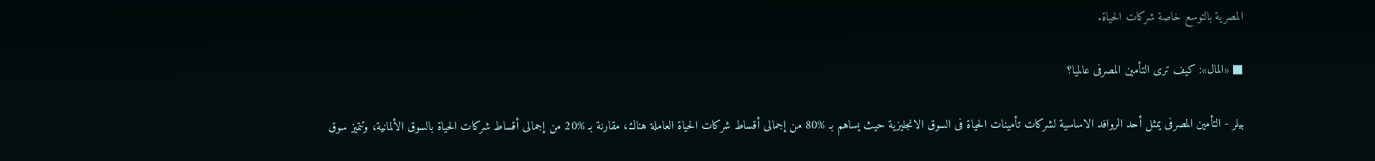المصرية بالتوسع خاصة شركات الحياة.

■ «المال»: كيف ترى التأمين المصرفى عالميا؟

بيلر - التأمين المصرفى يمثل أحد الروافد الاساسية لشركات تأمينات الحياة فى السوق الانجليزية حيث يساهم بـ %80 من إجمالى أقساط شركات الحياة العاملة هناك، مقارنة بـ %20 من إجمالى أقساط شركات الحياة بالسوق الألمانية، وتتميز سوق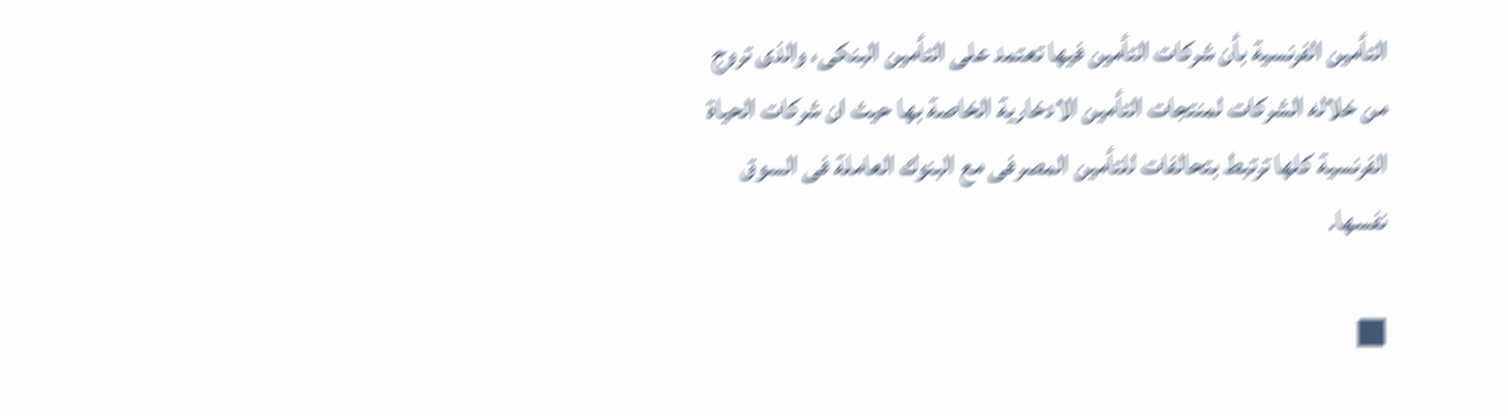التأمين الفرنسية بأن شركات التأمين فيها تعتمد على التأمين البنكى، والذى تروج من خلاله الشركات لمنتجات التأمين الادخارية الخاصة بها حيث ان شركات الحياة الفرنسية كلها ترتبط بتحالفات للتأمين المصرفى مع البنوك العاملة فى السوق نفسها.

■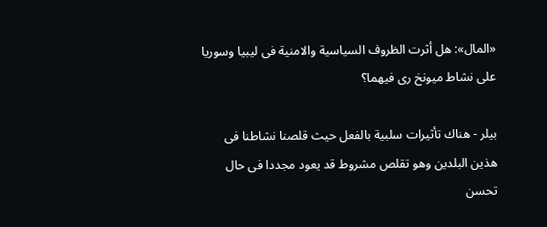«المال»: هل أثرت الظروف السياسية والامنية فى ليبيا وسوريا على نشاط ميونخ رى فيهما؟

بيلر - هناك تأثيرات سلبية بالفعل حيث قلصنا نشاطنا فى هذين البلدين وهو تقلص مشروط قد يعود مجددا فى حال تحسن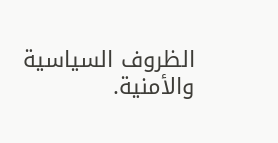الظروف السياسية والأمنية.